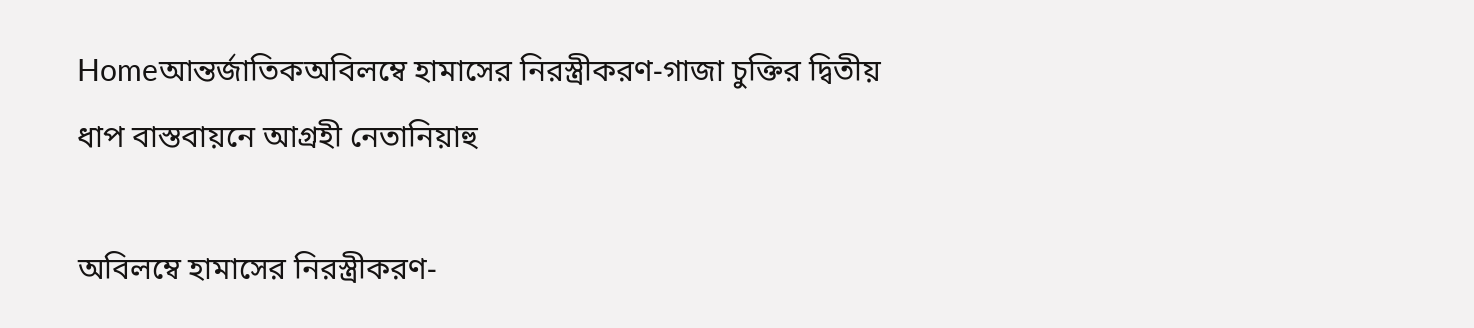Homeআন্তর্জাতিকঅবিলম্বে হামাসের নিরস্ত্রীকরণ-গাজা চুক্তির দ্বিতীয় ধাপ বাস্তবায়নে আগ্রহী নেতানিয়াহু

অবিলম্বে হামাসের নিরস্ত্রীকরণ-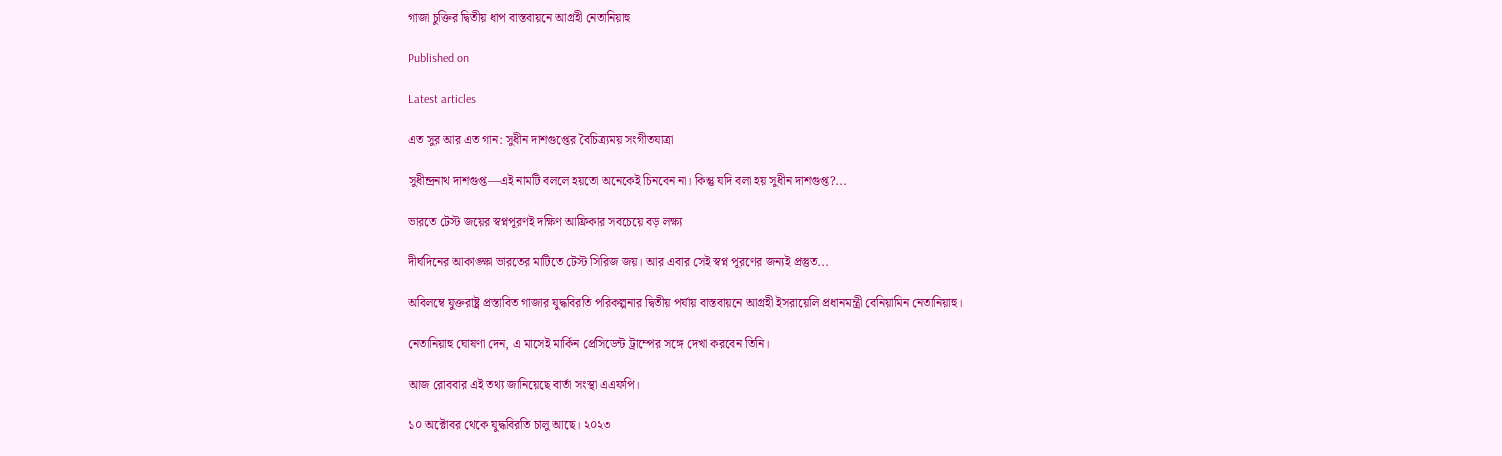গাজা চুক্তির দ্বিতীয় ধাপ বাস্তবায়নে আগ্রহী নেতানিয়াহু

Published on

Latest articles

এত সুর আর এত গান: সুধীন দাশগুপ্তের বৈচিত্র্যময় সংগীতযাত্রা

সুধীন্দ্রনাথ দাশগুপ্ত—এই নামটি বললে হয়তো অনেকেই চিনবেন না। কিন্তু যদি বলা হয় সুধীন দাশগুপ্ত?...

ভারতে টেস্ট জয়ের স্বপ্নপূরণই দক্ষিণ আফ্রিকার সবচেয়ে বড় লক্ষ্য

দীর্ঘদিনের আকাঙ্ক্ষা ভারতের মাটিতে টেস্ট সিরিজ জয়। আর এবার সেই স্বপ্ন পূরণের জন্যই প্রস্তুত...

অবিলম্বে যুক্তরাষ্ট্র প্রস্তাবিত গাজার যুদ্ধবিরতি পরিকল্পনার দ্বিতীয় পর্যায় বাস্তবায়নে আগ্রহী ইসরায়েলি প্রধানমন্ত্রী বেনিয়ামিন নেতানিয়াহু।

নেতানিয়াহু ঘোষণা দেন, এ মাসেই মার্কিন প্রেসিডেন্ট ট্রাম্পের সঙ্গে দেখা করবেন তিনি।

আজ রোববার এই তথ্য জানিয়েছে বার্তা সংস্থা এএফপি।

১০ অক্টোবর থেকে যুদ্ধবিরতি চালু আছে। ২০২৩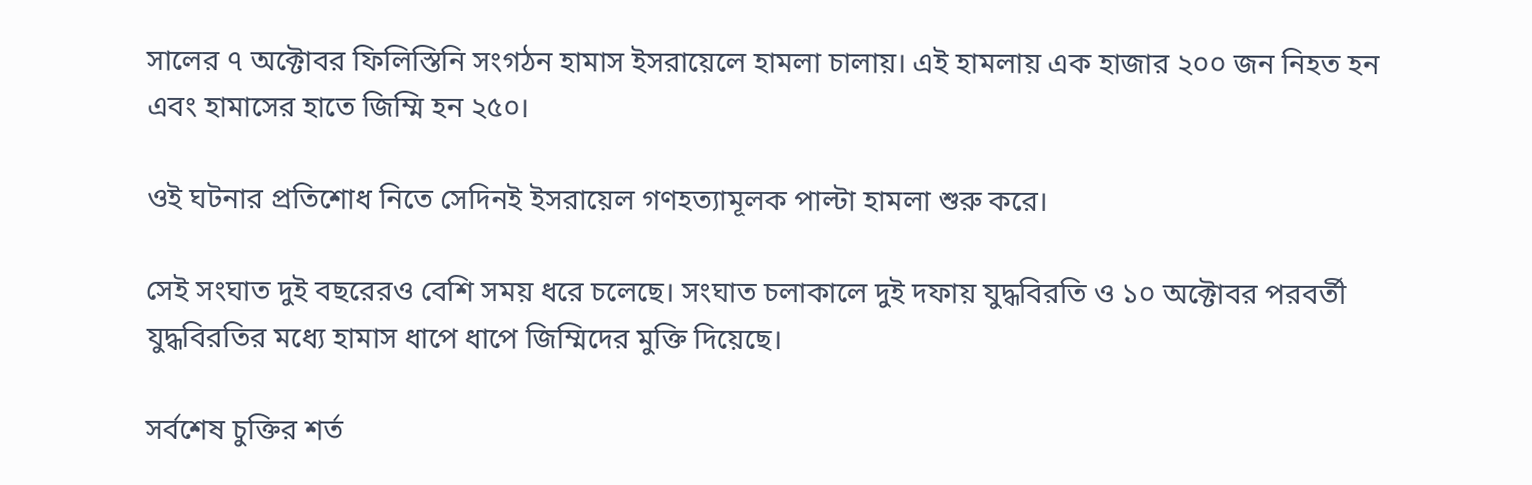সালের ৭ অক্টোবর ফিলিস্তিনি সংগঠন হামাস ইসরায়েলে হামলা চালায়। এই হামলায় এক হাজার ২০০ জন নিহত হন এবং হামাসের হাতে জিম্মি হন ২৫০।

ওই ঘটনার প্রতিশোধ নিতে সেদিনই ইসরায়েল গণহত্যামূলক পাল্টা হামলা শুরু করে।

সেই সংঘাত দুই বছরেরও বেশি সময় ধরে চলেছে। সংঘাত চলাকালে দুই দফায় যুদ্ধবিরতি ও ১০ অক্টোবর পরবর্তী যুদ্ধবিরতির মধ্যে হামাস ধাপে ধাপে জিম্মিদের মুক্তি দিয়েছে।

সর্বশেষ চুক্তির শর্ত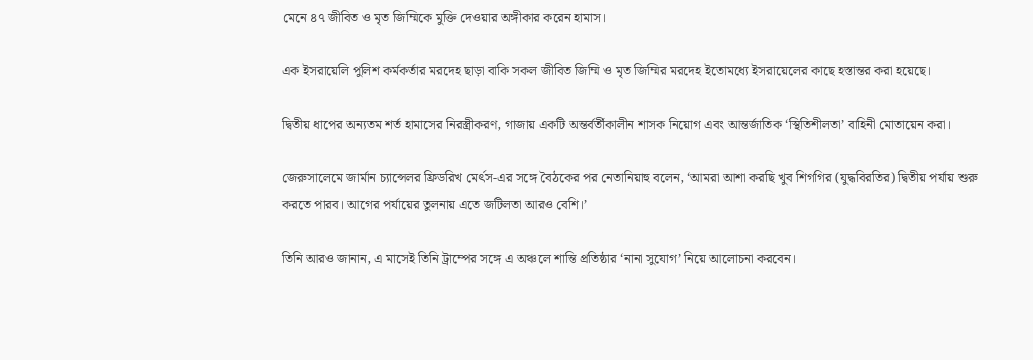মেনে ৪৭ জীবিত ও মৃত জিম্মিকে মুক্তি দেওয়ার অঙ্গীকার করেন হামাস।

এক ইসরায়েলি পুলিশ কর্মকর্তার মরদেহ ছাড়া বাকি সকল জীবিত জিম্মি ও মৃত জিম্মির মরদেহ ইতোমধ্যে ইসরায়েলের কাছে হস্তান্তর করা হয়েছে।

দ্বিতীয় ধাপের অন্যতম শর্ত হামাসের নিরস্ত্রীকরণ, গাজায় একটি অন্তর্বর্তীকালীন শাসক নিয়োগ এবং আন্তর্জাতিক ‘স্থিতিশীলতা’ বাহিনী মোতায়েন করা।

জেরুসালেমে জার্মান চ্যান্সেলর ফ্রিডরিখ মের্ৎস-এর সঙ্গে বৈঠকের পর নেতানিয়াহু বলেন, ‘আমরা আশা করছি খুব শিগগির (যুদ্ধবিরতির) দ্বিতীয় পর্যায় শুরু করতে পারব। আগের পর্যায়ের তুলনায় এতে জটিলতা আরও বেশি।’

তিনি আরও জানান, এ মাসেই তিনি ট্রাম্পের সঙ্গে এ অঞ্চলে শান্তি প্রতিষ্ঠার ‘নানা সুযোগ’ নিয়ে আলোচনা করবেন।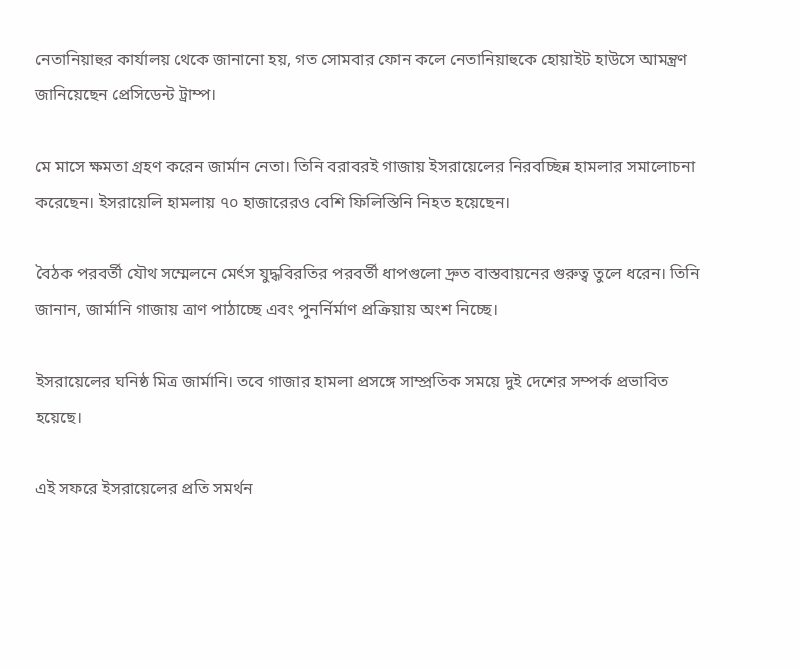নেতানিয়াহুর কার্যালয় থেকে জানানো হয়, গত সোমবার ফোন কলে নেতানিয়াহুকে হোয়াইট হাউসে আমন্ত্রণ জানিয়েছেন প্রেসিডেন্ট ট্রাম্প।

মে মাসে ক্ষমতা গ্রহণ করেন জার্মান নেতা। তিনি বরাবরই গাজায় ইসরায়েলের নিরবচ্ছিন্ন হামলার সমালোচনা করেছেন। ইসরায়েলি হামলায় ৭০ হাজারেরও বেশি ফিলিস্তিনি নিহত হয়েছেন।

বৈঠক পরবর্তী যৌথ সম্মেলনে মের্ৎস যুদ্ধবিরতির পরবর্তী ধাপগুলো দ্রুত বাস্তবায়নের গুরুত্ব তুলে ধরেন। তিনি জানান, জার্মানি গাজায় ত্রাণ পাঠাচ্ছে এবং পুনর্নির্মাণ প্রক্রিয়ায় অংশ নিচ্ছে।

ইসরায়েলের ঘনিষ্ঠ মিত্র জার্মানি। তবে গাজার হামলা প্রসঙ্গে সাম্প্রতিক সময়ে দুই দেশের সম্পর্ক প্রভাবিত হয়েছে।

এই সফরে ইসরায়েলের প্রতি সমর্থন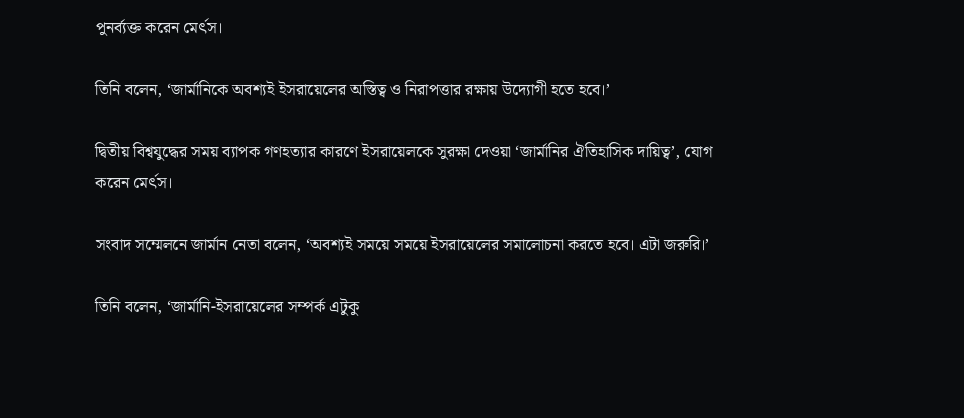পুনর্ব্যক্ত করেন মের্ৎস।

তিনি বলেন, ‘জার্মানিকে অবশ্যই ইসরায়েলের অস্তিত্ব ও নিরাপত্তার রক্ষায় উদ্যোগী হতে হবে।’

দ্বিতীয় বিশ্বযুদ্ধের সময় ব্যাপক গণহত্যার কারণে ইসরায়েলকে সুরক্ষা দেওয়া ‘জার্মানির ঐতিহাসিক দায়িত্ব’, যোগ করেন মের্ৎস।

সংবাদ সম্মেলনে জার্মান নেতা বলেন, ‘অবশ্যই সময়ে সময়ে ইসরায়েলের সমালোচনা করতে হবে। এটা জরুরি।’

তিনি বলেন, ‘জার্মানি-ইসরায়েলের সম্পর্ক এটুকু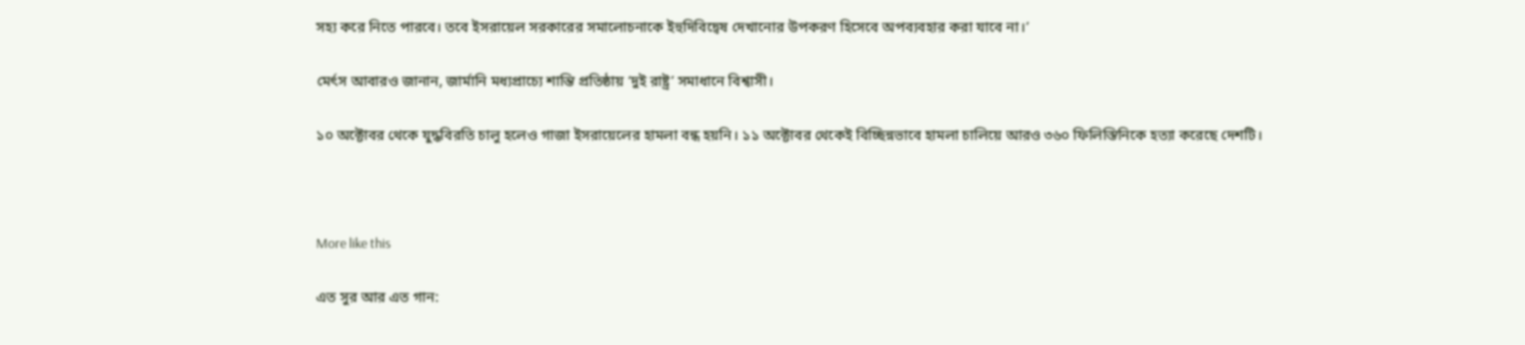সহ্য করে নিতে পারবে। তবে ইসরায়েল সরকারের সমালোচনাকে ইহুদিবিদ্বেষ দেখানোর উপকরণ হিসেবে অপব্যবহার করা যাবে না।’

মের্ৎস আবারও জানান, জার্মানি মধ্যপ্রাচ্যে শান্তি প্রতিষ্ঠায় ‘দুই রাষ্ট্র’ সমাধানে বিশ্বাসী।

১০ অক্টোবর থেকে যুদ্ধবিরতি চালু হলেও গাজা ইসরায়েলের হামলা বন্ধ হয়নি। ১১ অক্টোবর থেকেই বিচ্ছিন্নভাবে হামলা চালিয়ে আরও ৩৬০ ফিলিস্তিনিকে হত্যা করেছে দেশটি।



More like this

এত সুর আর এত গান: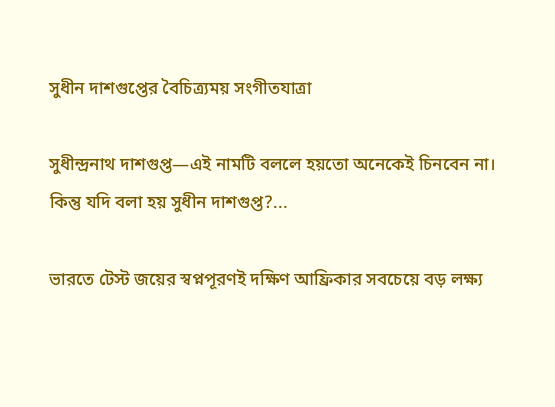সুধীন দাশগুপ্তের বৈচিত্র্যময় সংগীতযাত্রা

সুধীন্দ্রনাথ দাশগুপ্ত—এই নামটি বললে হয়তো অনেকেই চিনবেন না। কিন্তু যদি বলা হয় সুধীন দাশগুপ্ত?...

ভারতে টেস্ট জয়ের স্বপ্নপূরণই দক্ষিণ আফ্রিকার সবচেয়ে বড় লক্ষ্য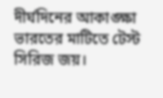দীর্ঘদিনের আকাঙ্ক্ষা ভারতের মাটিতে টেস্ট সিরিজ জয়।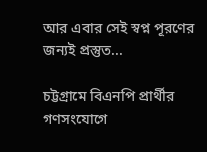আর এবার সেই স্বপ্ন পূরণের জন্যই প্রস্তুত...

চট্টগ্রামে বিএনপি প্রার্থীর গণসংযোগে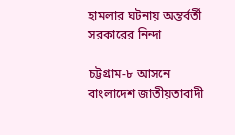হামলার ঘটনায় অন্তর্বর্তী সরকারের নিন্দা

চট্টগ্রাম-৮ আসনে বাংলাদেশ জাতীয়তাবাদী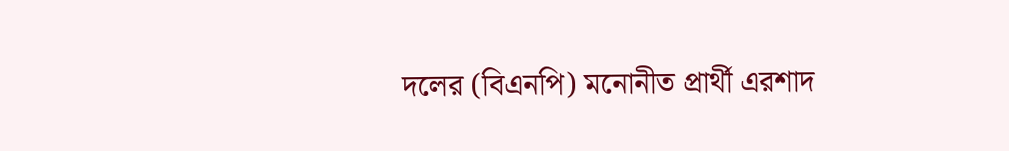দলের (বিএনপি) মনোনীত প্রার্থী এরশাদ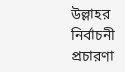উল্লাহর নির্বাচনী প্রচারণা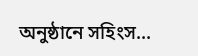অনুষ্ঠানে সহিংস...